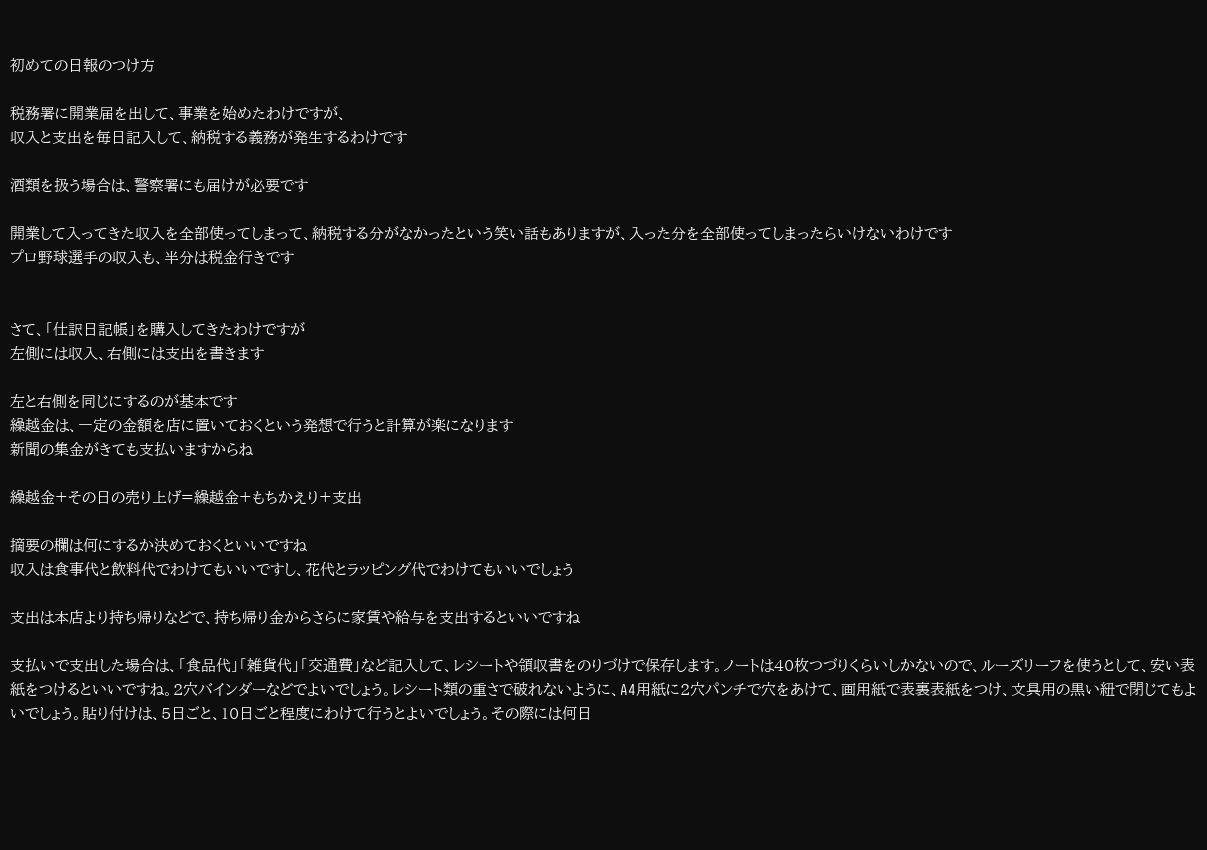初めての日報のつけ方

税務署に開業届を出して、事業を始めたわけですが、
収入と支出を毎日記入して、納税する義務が発生するわけです

酒類を扱う場合は、警察署にも届けが必要です

開業して入ってきた収入を全部使ってしまって、納税する分がなかったという笑い話もありますが、入った分を全部使ってしまったらいけないわけです
プロ野球選手の収入も、半分は税金行きです


さて、「仕訳日記帳」を購入してきたわけですが
左側には収入、右側には支出を書きます

左と右側を同じにするのが基本です
繰越金は、一定の金額を店に置いておくという発想で行うと計算が楽になります
新聞の集金がきても支払いますからね

繰越金+その日の売り上げ=繰越金+もちかえり+支出

摘要の欄は何にするか決めておくといいですね
収入は食事代と飲料代でわけてもいいですし、花代とラッピング代でわけてもいいでしょう

支出は本店より持ち帰りなどで、持ち帰り金からさらに家賃や給与を支出するといいですね

支払いで支出した場合は、「食品代」「雑貨代」「交通費」など記入して、レシートや領収書をのりづけで保存します。ノートは40枚つづりくらいしかないので、ルーズリーフを使うとして、安い表紙をつけるといいですね。2穴バインダーなどでよいでしょう。レシート類の重さで破れないように、A4用紙に2穴パンチで穴をあけて、画用紙で表裏表紙をつけ、文具用の黒い紐で閉じてもよいでしょう。貼り付けは、5日ごと、10日ごと程度にわけて行うとよいでしょう。その際には何日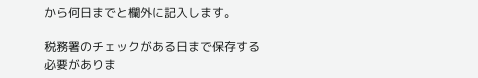から何日までと欄外に記入します。

税務署のチェックがある日まで保存する必要がありま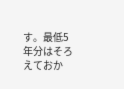す。最低5年分はそろえておか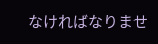なければなりませ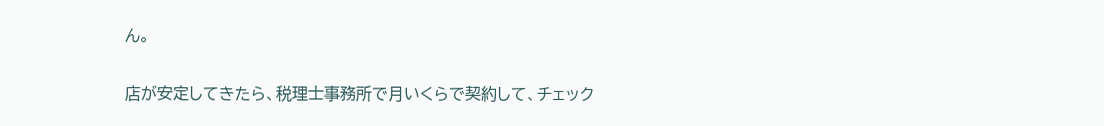ん。

店が安定してきたら、税理士事務所で月いくらで契約して、チェック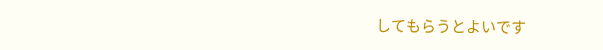してもらうとよいです